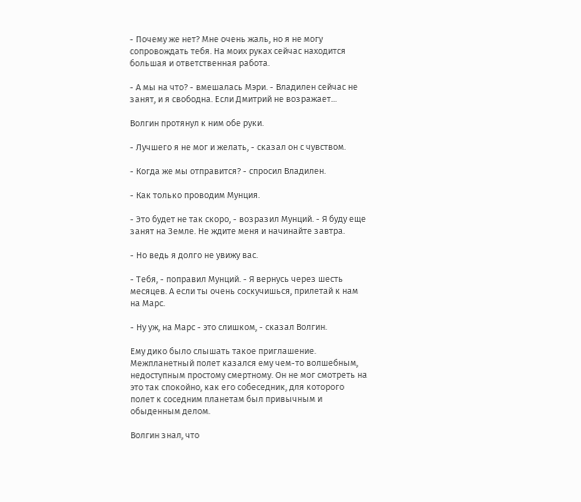- Почему же нет? Мне очень жаль, но я не могу сопровождать тебя. На моих руках сейчас находится большая и ответственная работа.

- А мы на что? - вмешалась Мэри. - Владилен сейчас не занят, и я свободна. Если Дмитрий не возражает...

Волгин протянул к ним обе руки.

- Лучшего я не мог и желать, - сказал он с чувством.

- Когда же мы отправится? - спросил Владилен.

- Как только проводим Мунция.

- Это будет не так скоро, - возразил Мунций. - Я буду еще занят на Земле. Не ждите меня и начинайте завтра.

- Но ведь я долго не увижу вас.

- Тебя, - поправил Мунций. - Я вернусь через шесть месяцев. А если ты очень соскучишься, прилетай к нам на Марс.

- Ну уж, на Марс - это слишком, - сказал Волгин.

Ему дико было слышать такое приглашение. Межпланетный полет казался ему чем-то волшебным, недоступным простому смертному. Он не мог смотреть на это так спокойно, как его собеседник, для которого полет к соседним планетам был привычным и обыденным делом.

Волгин знал, что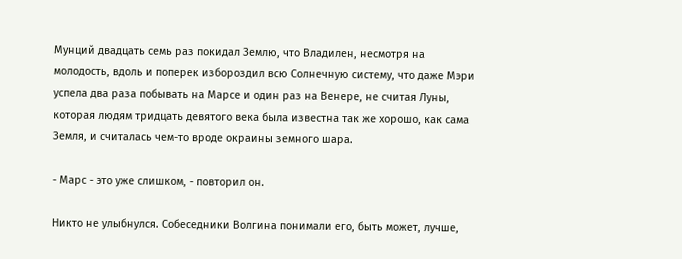Мунций двадцать семь раз покидал Землю, что Владилен, несмотря на молодость, вдоль и поперек избороздил всю Солнечную систему, что даже Мэри успела два раза побывать на Марсе и один раз на Венере, не считая Луны, которая людям тридцать девятого века была известна так же хорошо, как сама Земля, и считалась чем-то вроде окраины земного шара.

- Марс - это уже слишком, - повторил он.

Никто не улыбнулся. Собеседники Волгина понимали его, быть может, лучше,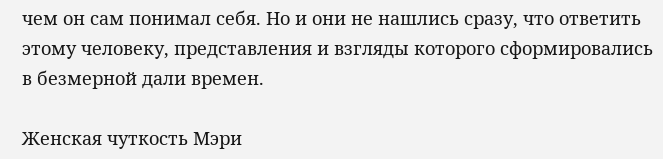чем он сам понимал себя. Но и они не нашлись сразу, что ответить этому человеку, представления и взгляды которого сформировались в безмерной дали времен.

Женская чуткость Мэри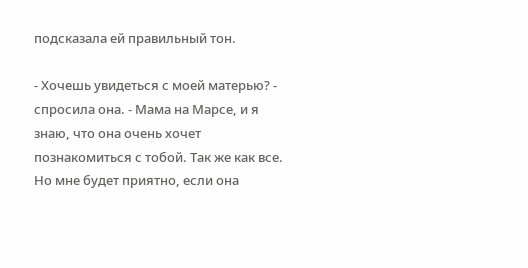подсказала ей правильный тон.

- Хочешь увидеться с моей матерью? - спросила она. - Мама на Марсе, и я знаю, что она очень хочет познакомиться с тобой. Так же как все. Но мне будет приятно, если она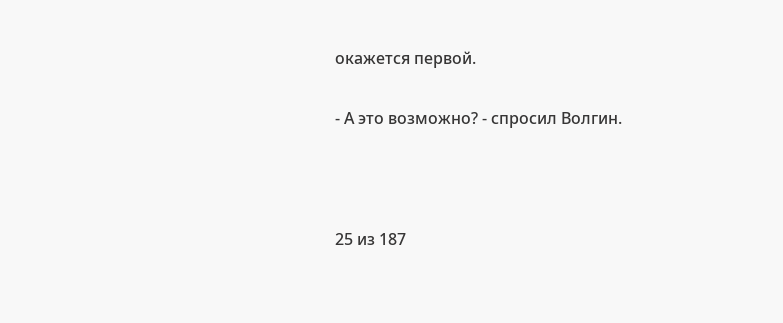окажется первой.

- А это возможно? - спросил Волгин.



25 из 187